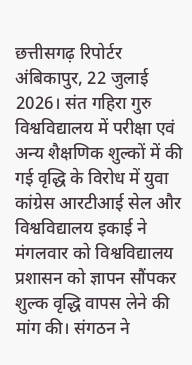छत्तीसगढ़ रिपोर्टर
अंबिकापुर, 22 जुलाई 2026। संत गहिरा गुरु विश्वविद्यालय में परीक्षा एवं अन्य शैक्षणिक शुल्कों में की गई वृद्धि के विरोध में युवा कांग्रेस आरटीआई सेल और विश्वविद्यालय इकाई ने मंगलवार को विश्वविद्यालय प्रशासन को ज्ञापन सौंपकर शुल्क वृद्धि वापस लेने की मांग की। संगठन ने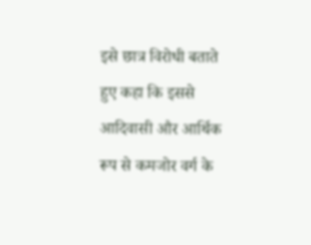इसे छात्र विरोधी बताते हुए कहा कि इससे आदिवासी और आर्थिक रूप से कमजोर वर्ग के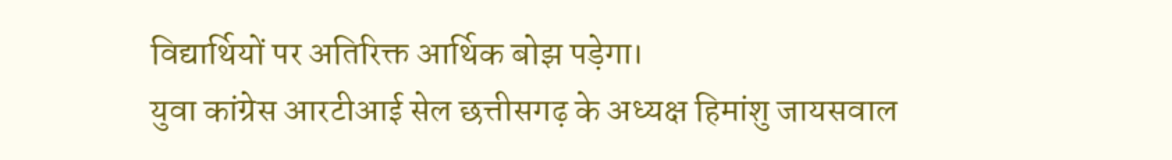विद्यार्थियों पर अतिरिक्त आर्थिक बोझ पड़ेगा।
युवा कांग्रेस आरटीआई सेल छत्तीसगढ़ के अध्यक्ष हिमांशु जायसवाल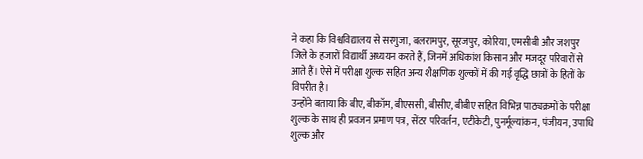ने कहा कि विश्वविद्यालय से सरगुजा, बलरामपुर, सूरजपुर, कोरिया, एमसीबी और जशपुर जिले के हजारों विद्यार्थी अध्ययन करते हैं, जिनमें अधिकांश किसान और मजदूर परिवारों से आते हैं। ऐसे में परीक्षा शुल्क सहित अन्य शैक्षणिक शुल्कों में की गई वृद्धि छात्रों के हितों के विपरीत है।
उन्होंने बताया कि बीए, बीकॉम, बीएससी, बीसीए, बीबीए सहित विभिन्न पाठ्यक्रमों के परीक्षा शुल्क के साथ ही प्रवजन प्रमाण पत्र, सेंटर परिवर्तन, एटीकेटी, पुनर्मूल्यांकन, पंजीयन, उपाधि शुल्क और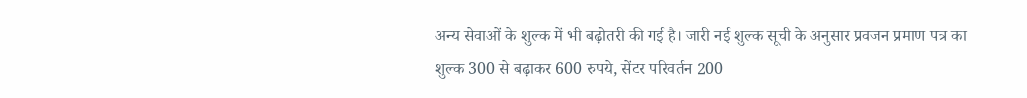अन्य सेवाओं के शुल्क में भी बढ़ोतरी की गई है। जारी नई शुल्क सूची के अनुसार प्रवजन प्रमाण पत्र का शुल्क 300 से बढ़ाकर 600 रुपये, सेंटर परिवर्तन 200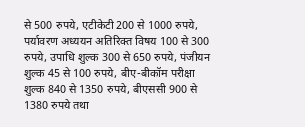से 500 रुपये, एटीकेटी 200 से 1000 रुपये, पर्यावरण अध्ययन अतिरिक्त विषय 100 से 300 रुपये, उपाधि शुल्क 300 से 650 रुपये, पंजीयन शुल्क 45 से 100 रुपये, बीए-बीकॉम परीक्षा शुल्क 840 से 1350 रुपये, बीएससी 900 से 1380 रुपये तथा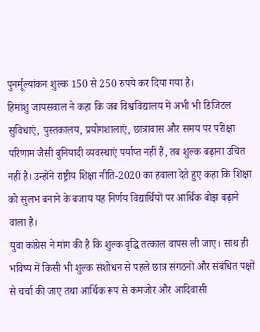पुनर्मूल्यांकन शुल्क 150 से 250 रुपये कर दिया गया है।
हिमांशु जायसवाल ने कहा कि जब विश्वविद्यालय में अभी भी डिजिटल सुविधाएं, पुस्तकालय, प्रयोगशालाएं, छात्रावास और समय पर परीक्षा परिणाम जैसी बुनियादी व्यवस्थाएं पर्याप्त नहीं हैं, तब शुल्क बढ़ाना उचित नहीं है। उन्होंने राष्ट्रीय शिक्षा नीति-2020 का हवाला देते हुए कहा कि शिक्षा को सुलभ बनाने के बजाय यह निर्णय विद्यार्थियों पर आर्थिक बोझ बढ़ाने वाला है।
युवा कांग्रेस ने मांग की है कि शुल्क वृद्धि तत्काल वापस ली जाए। साथ ही भविष्य में किसी भी शुल्क संशोधन से पहले छात्र संगठनों और संबंधित पक्षों से चर्चा की जाए तथा आर्थिक रूप से कमजोर और आदिवासी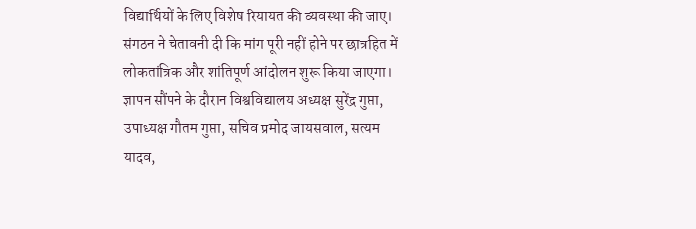विद्यार्थियों के लिए विशेष रियायत की व्यवस्था की जाए। संगठन ने चेतावनी दी कि मांग पूरी नहीं होने पर छात्रहित में लोकतांत्रिक और शांतिपूर्ण आंदोलन शुरू किया जाएगा।
ज्ञापन सौंपने के दौरान विश्वविद्यालय अध्यक्ष सुरेंद्र गुप्ता, उपाध्यक्ष गौतम गुप्ता, सचिव प्रमोद जायसवाल, सत्यम यादव,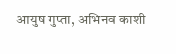आयुष गुप्ता, अभिनव काशी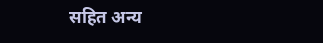सहित अन्य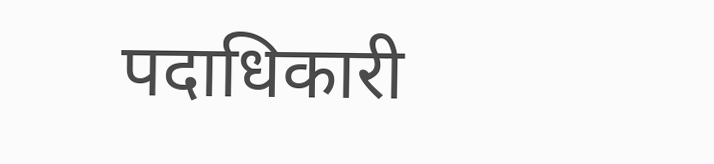पदाधिकारी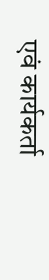एवं कार्यकर्ता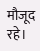मौजूद रहे।